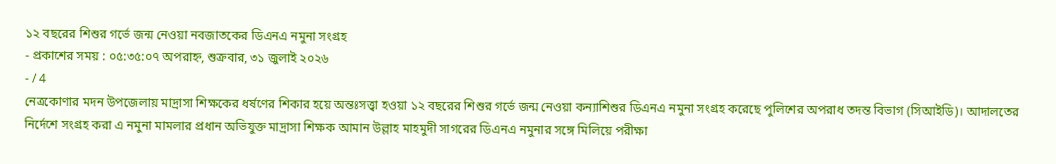১২ বছরের শিশুর গর্ভে জন্ম নেওয়া নবজাতকের ডিএনএ নমুনা সংগ্রহ
- প্রকাশের সময় : ০৫:৩৫:০৭ অপরাহ্ন, শুক্রবার, ৩১ জুলাই ২০২৬
- / 4
নেত্রকোণার মদন উপজেলায় মাদ্রাসা শিক্ষকের ধর্ষণের শিকার হয়ে অন্তঃসত্ত্বা হওয়া ১২ বছরের শিশুর গর্ভে জন্ম নেওয়া কন্যাশিশুর ডিএনএ নমুনা সংগ্রহ করেছে পুলিশের অপরাধ তদন্ত বিভাগ (সিআইডি)। আদালতের নির্দেশে সংগ্রহ করা এ নমুনা মামলার প্রধান অভিযুক্ত মাদ্রাসা শিক্ষক আমান উল্লাহ মাহমুদী সাগরের ডিএনএ নমুনার সঙ্গে মিলিয়ে পরীক্ষা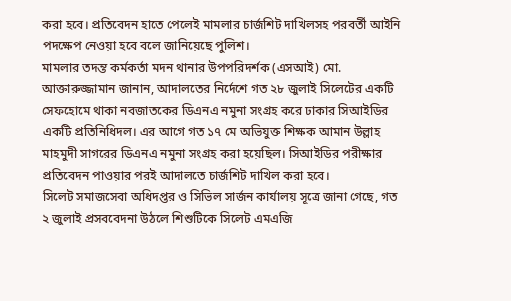করা হবে। প্রতিবেদন হাতে পেলেই মামলার চার্জশিট দাখিলসহ পরবর্তী আইনি পদক্ষেপ নেওয়া হবে বলে জানিয়েছে পুলিশ।
মামলার তদন্ত কর্মকর্তা মদন থানার উপপরিদর্শক (এসআই) মো. আক্তারুজ্জামান জানান, আদালতের নির্দেশে গত ২৮ জুলাই সিলেটের একটি সেফহোমে থাকা নবজাতকের ডিএনএ নমুনা সংগ্রহ করে ঢাকার সিআইডির একটি প্রতিনিধিদল। এর আগে গত ১৭ মে অভিযুক্ত শিক্ষক আমান উল্লাহ মাহমুদী সাগরের ডিএনএ নমুনা সংগ্রহ করা হয়েছিল। সিআইডির পরীক্ষার প্রতিবেদন পাওয়ার পরই আদালতে চার্জশিট দাখিল করা হবে।
সিলেট সমাজসেবা অধিদপ্তর ও সিভিল সার্জন কার্যালয় সূত্রে জানা গেছে, গত ২ জুলাই প্রসববেদনা উঠলে শিশুটিকে সিলেট এমএজি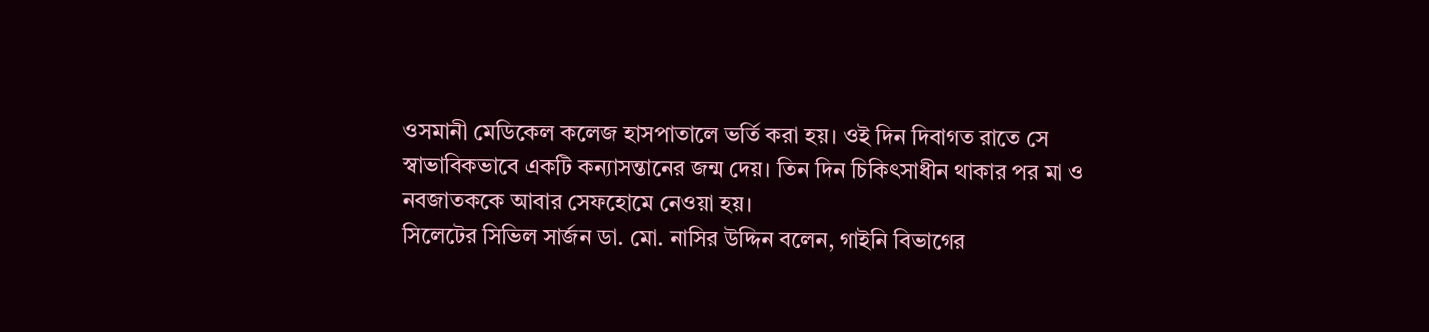ওসমানী মেডিকেল কলেজ হাসপাতালে ভর্তি করা হয়। ওই দিন দিবাগত রাতে সে স্বাভাবিকভাবে একটি কন্যাসন্তানের জন্ম দেয়। তিন দিন চিকিৎসাধীন থাকার পর মা ও নবজাতককে আবার সেফহোমে নেওয়া হয়।
সিলেটের সিভিল সার্জন ডা. মো. নাসির উদ্দিন বলেন, গাইনি বিভাগের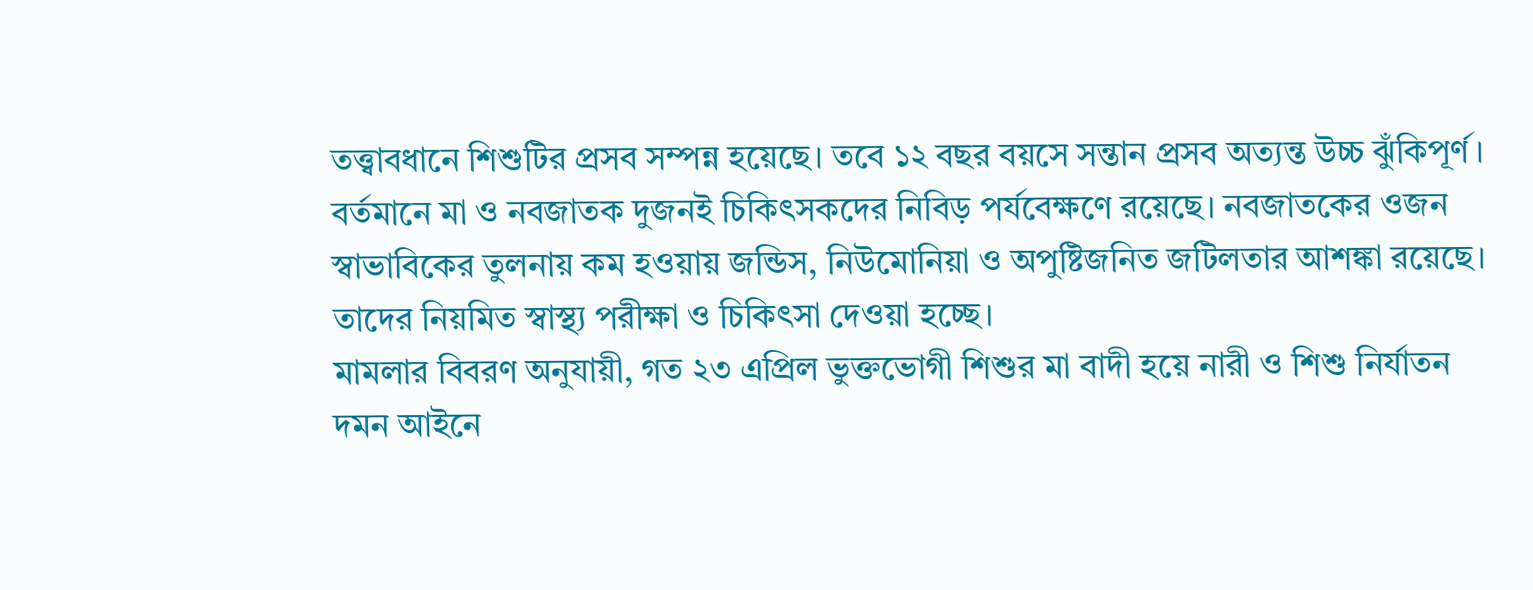তত্ত্বাবধানে শিশুটির প্রসব সম্পন্ন হয়েছে। তবে ১২ বছর বয়সে সন্তান প্রসব অত্যন্ত উচ্চ ঝুঁকিপূর্ণ। বর্তমানে মা ও নবজাতক দুজনই চিকিৎসকদের নিবিড় পর্যবেক্ষণে রয়েছে। নবজাতকের ওজন স্বাভাবিকের তুলনায় কম হওয়ায় জন্ডিস, নিউমোনিয়া ও অপুষ্টিজনিত জটিলতার আশঙ্কা রয়েছে। তাদের নিয়মিত স্বাস্থ্য পরীক্ষা ও চিকিৎসা দেওয়া হচ্ছে।
মামলার বিবরণ অনুযায়ী, গত ২৩ এপ্রিল ভুক্তভোগী শিশুর মা বাদী হয়ে নারী ও শিশু নির্যাতন দমন আইনে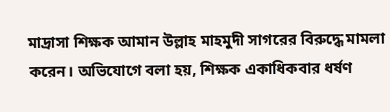মাদ্রাসা শিক্ষক আমান উল্লাহ মাহমুদী সাগরের বিরুদ্ধে মামলা করেন। অভিযোগে বলা হয়, শিক্ষক একাধিকবার ধর্ষণ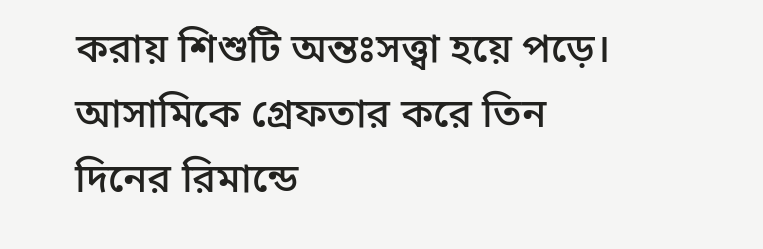করায় শিশুটি অন্তঃসত্ত্বা হয়ে পড়ে। আসামিকে গ্রেফতার করে তিন দিনের রিমান্ডে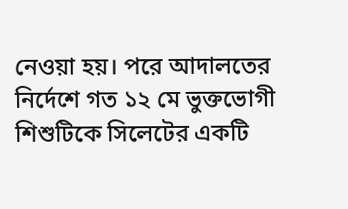নেওয়া হয়। পরে আদালতের নির্দেশে গত ১২ মে ভুক্তভোগী শিশুটিকে সিলেটের একটি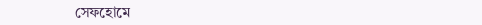সেফহোমে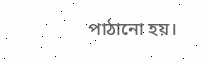পাঠানো হয়।